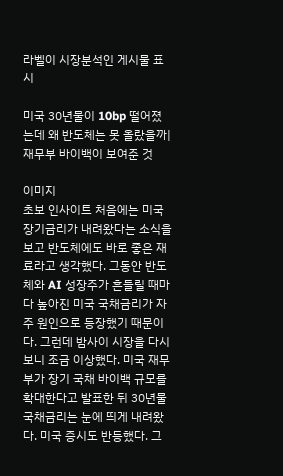라벨이 시장분석인 게시물 표시

미국 30년물이 10bp 떨어졌는데 왜 반도체는 못 올랐을까|재무부 바이백이 보여준 것

이미지
초보 인사이트 처음에는 미국 장기금리가 내려왔다는 소식을 보고 반도체에도 바로 좋은 재료라고 생각했다. 그동안 반도체와 AI 성장주가 흔들릴 때마다 높아진 미국 국채금리가 자주 원인으로 등장했기 때문이다. 그런데 밤사이 시장을 다시 보니 조금 이상했다. 미국 재무부가 장기 국채 바이백 규모를 확대한다고 발표한 뒤 30년물 국채금리는 눈에 띄게 내려왔다. 미국 증시도 반등했다. 그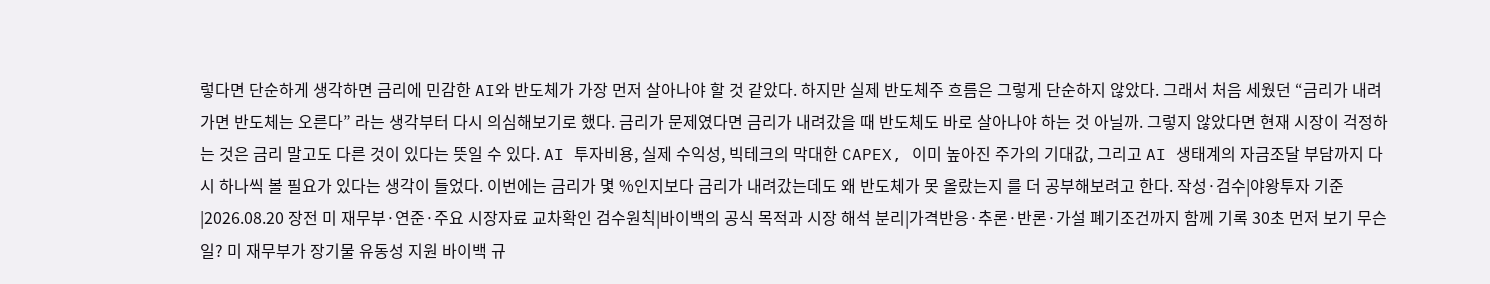렇다면 단순하게 생각하면 금리에 민감한 AI와 반도체가 가장 먼저 살아나야 할 것 같았다. 하지만 실제 반도체주 흐름은 그렇게 단순하지 않았다. 그래서 처음 세웠던 “금리가 내려가면 반도체는 오른다” 라는 생각부터 다시 의심해보기로 했다. 금리가 문제였다면 금리가 내려갔을 때 반도체도 바로 살아나야 하는 것 아닐까. 그렇지 않았다면 현재 시장이 걱정하는 것은 금리 말고도 다른 것이 있다는 뜻일 수 있다. AI 투자비용, 실제 수익성, 빅테크의 막대한 CAPEX, 이미 높아진 주가의 기대값, 그리고 AI 생태계의 자금조달 부담까지 다시 하나씩 볼 필요가 있다는 생각이 들었다. 이번에는 금리가 몇 %인지보다 금리가 내려갔는데도 왜 반도체가 못 올랐는지 를 더 공부해보려고 한다. 작성·검수|야왕투자 기준|2026.08.20 장전 미 재무부·연준·주요 시장자료 교차확인 검수원칙|바이백의 공식 목적과 시장 해석 분리|가격반응·추론·반론·가설 폐기조건까지 함께 기록 30초 먼저 보기 무슨 일? 미 재무부가 장기물 유동성 지원 바이백 규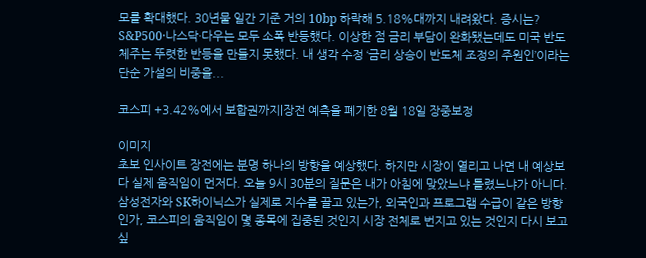모를 확대했다. 30년물 일간 기준 거의 10bp 하락해 5.18%대까지 내려왔다. 증시는? S&P500·나스닥·다우는 모두 소폭 반등했다. 이상한 점 금리 부담이 완화됐는데도 미국 반도체주는 뚜렷한 반등을 만들지 못했다. 내 생각 수정 ‘금리 상승이 반도체 조정의 주원인’이라는 단순 가설의 비중을...

코스피 +3.42%에서 보합권까지|장전 예측을 폐기한 8월 18일 장중보정

이미지
초보 인사이트 장전에는 분명 하나의 방향을 예상했다. 하지만 시장이 열리고 나면 내 예상보다 실제 움직임이 먼저다. 오늘 9시 30분의 질문은 내가 아침에 맞았느냐 틀렸느냐가 아니다. 삼성전자와 SK하이닉스가 실제로 지수를 끌고 있는가, 외국인과 프로그램 수급이 같은 방향인가, 코스피의 움직임이 몇 종목에 집중된 것인지 시장 전체로 번지고 있는 것인지 다시 보고 싶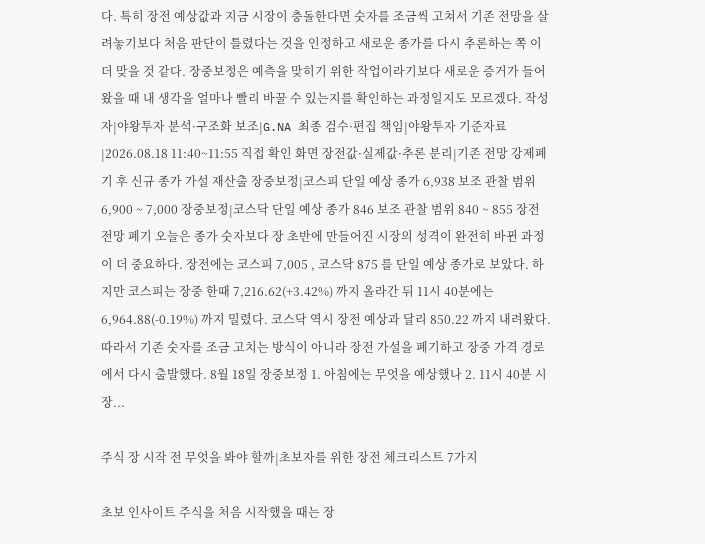다. 특히 장전 예상값과 지금 시장이 충돌한다면 숫자를 조금씩 고쳐서 기존 전망을 살려놓기보다 처음 판단이 틀렸다는 것을 인정하고 새로운 종가를 다시 추론하는 쪽 이 더 맞을 것 같다. 장중보정은 예측을 맞히기 위한 작업이라기보다 새로운 증거가 들어왔을 때 내 생각을 얼마나 빨리 바꿀 수 있는지를 확인하는 과정일지도 모르겠다. 작성자|야왕투자 분석·구조화 보조|G.NA 최종 검수·편집 책임|야왕투자 기준자료|2026.08.18 11:40~11:55 직접 확인 화면 장전값·실제값·추론 분리|기존 전망 강제폐기 후 신규 종가 가설 재산출 장중보정|코스피 단일 예상 종가 6,938 보조 관찰 범위 6,900 ~ 7,000 장중보정|코스닥 단일 예상 종가 846 보조 관찰 범위 840 ~ 855 장전 전망 폐기 오늘은 종가 숫자보다 장 초반에 만들어진 시장의 성격이 완전히 바뀐 과정이 더 중요하다. 장전에는 코스피 7,005 , 코스닥 875 를 단일 예상 종가로 보았다. 하지만 코스피는 장중 한때 7,216.62(+3.42%) 까지 올라간 뒤 11시 40분에는 6,964.88(-0.19%) 까지 밀렸다. 코스닥 역시 장전 예상과 달리 850.22 까지 내려왔다. 따라서 기존 숫자를 조금 고치는 방식이 아니라 장전 가설을 폐기하고 장중 가격 경로에서 다시 출발했다. 8월 18일 장중보정 1. 아침에는 무엇을 예상했나 2. 11시 40분 시장...

주식 장 시작 전 무엇을 봐야 할까|초보자를 위한 장전 체크리스트 7가지

초보 인사이트 주식을 처음 시작했을 때는 장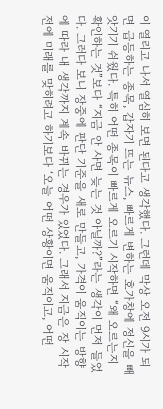이 열리고 나서 열심히 보면 된다고 생각했다. 그런데 막상 오전 9시가 되면 급등하는 종목, 갑자기 뜨는 뉴스, 빠르게 변하는 호가창에 정신을 빼앗기기 쉬웠다. 특히 어떤 종목이 빠르게 오르기 시작하면 “왜 오르는지 확인하는 것”보다 “지금 안 사면 늦는 것 아닐까?”라는 생각이 먼저 들었다. 그러다 보니 장중에 판단 기준을 새로 만들고, 가격이 움직이는 방향에 따라 내 생각까지 계속 바뀌는 경우가 있었다. 그래서 지금은 장 시작 전에 미래를 맞히려고 하기보다 ‘오늘 어떤 상황이면 움직이고, 어떤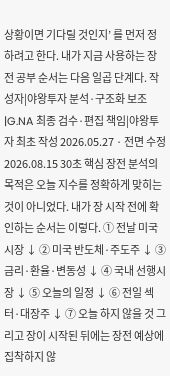상황이면 기다릴 것인지’ 를 먼저 정하려고 한다. 내가 지금 사용하는 장전 공부 순서는 다음 일곱 단계다. 작성자|야왕투자 분석·구조화 보조|G.NA 최종 검수·편집 책임|야왕투자 최초 작성 2026.05.27 · 전면 수정 2026.08.15 30초 핵심 장전 분석의 목적은 오늘 지수를 정확하게 맞히는 것이 아니었다. 내가 장 시작 전에 확인하는 순서는 이렇다. ① 전날 미국시장 ↓ ② 미국 반도체·주도주 ↓ ③ 금리·환율·변동성 ↓ ④ 국내 선행시장 ↓ ⑤ 오늘의 일정 ↓ ⑥ 전일 섹터·대장주 ↓ ⑦ 오늘 하지 않을 것 그리고 장이 시작된 뒤에는 장전 예상에 집착하지 않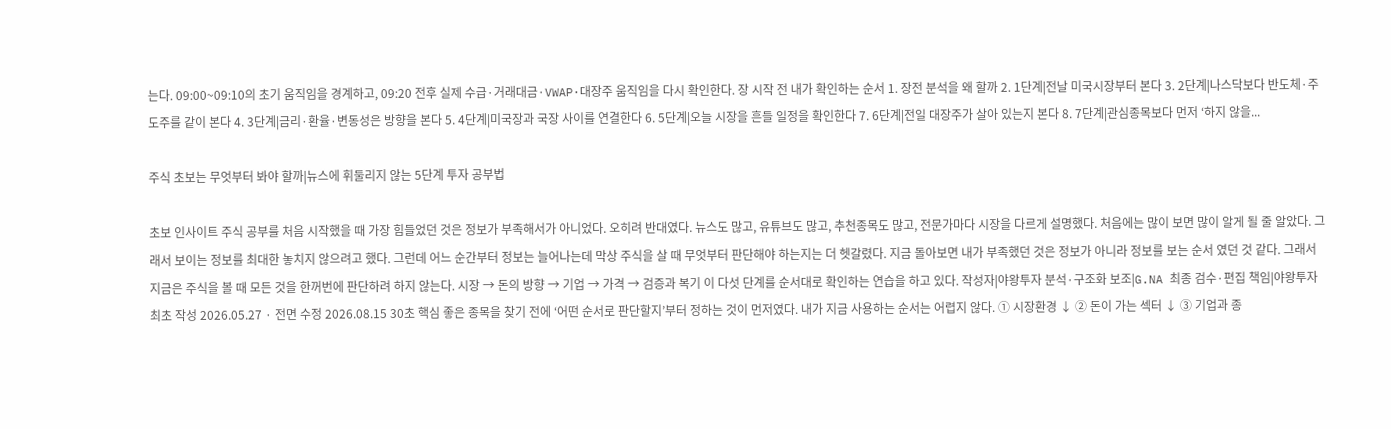는다. 09:00~09:10의 초기 움직임을 경계하고, 09:20 전후 실제 수급·거래대금·VWAP·대장주 움직임을 다시 확인한다. 장 시작 전 내가 확인하는 순서 1. 장전 분석을 왜 할까 2. 1단계|전날 미국시장부터 본다 3. 2단계|나스닥보다 반도체·주도주를 같이 본다 4. 3단계|금리·환율·변동성은 방향을 본다 5. 4단계|미국장과 국장 사이를 연결한다 6. 5단계|오늘 시장을 흔들 일정을 확인한다 7. 6단계|전일 대장주가 살아 있는지 본다 8. 7단계|관심종목보다 먼저 ‘하지 않을...

주식 초보는 무엇부터 봐야 할까|뉴스에 휘둘리지 않는 5단계 투자 공부법

초보 인사이트 주식 공부를 처음 시작했을 때 가장 힘들었던 것은 정보가 부족해서가 아니었다. 오히려 반대였다. 뉴스도 많고, 유튜브도 많고, 추천종목도 많고, 전문가마다 시장을 다르게 설명했다. 처음에는 많이 보면 많이 알게 될 줄 알았다. 그래서 보이는 정보를 최대한 놓치지 않으려고 했다. 그런데 어느 순간부터 정보는 늘어나는데 막상 주식을 살 때 무엇부터 판단해야 하는지는 더 헷갈렸다. 지금 돌아보면 내가 부족했던 것은 정보가 아니라 정보를 보는 순서 였던 것 같다. 그래서 지금은 주식을 볼 때 모든 것을 한꺼번에 판단하려 하지 않는다. 시장 → 돈의 방향 → 기업 → 가격 → 검증과 복기 이 다섯 단계를 순서대로 확인하는 연습을 하고 있다. 작성자|야왕투자 분석·구조화 보조|G.NA 최종 검수·편집 책임|야왕투자 최초 작성 2026.05.27 · 전면 수정 2026.08.15 30초 핵심 좋은 종목을 찾기 전에 ‘어떤 순서로 판단할지’부터 정하는 것이 먼저였다. 내가 지금 사용하는 순서는 어렵지 않다. ① 시장환경 ↓ ② 돈이 가는 섹터 ↓ ③ 기업과 종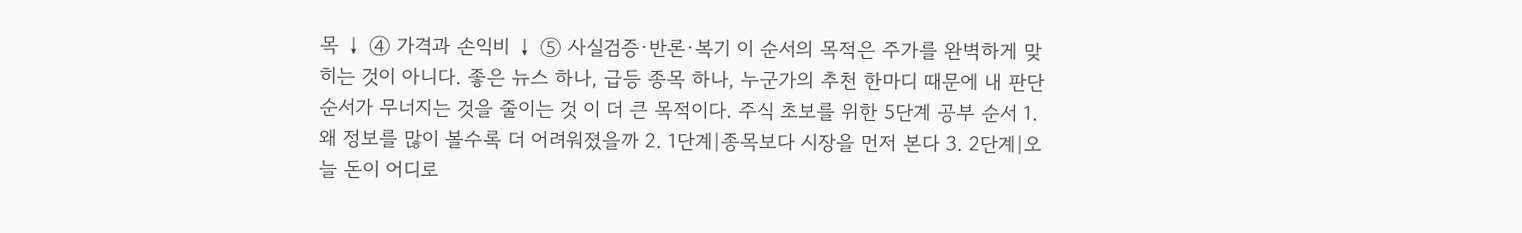목 ↓ ④ 가격과 손익비 ↓ ⑤ 사실검증·반론·복기 이 순서의 목적은 주가를 완벽하게 맞히는 것이 아니다. 좋은 뉴스 하나, 급등 종목 하나, 누군가의 추천 한마디 때문에 내 판단 순서가 무너지는 것을 줄이는 것 이 더 큰 목적이다. 주식 초보를 위한 5단계 공부 순서 1. 왜 정보를 많이 볼수록 더 어려워졌을까 2. 1단계|종목보다 시장을 먼저 본다 3. 2단계|오늘 돈이 어디로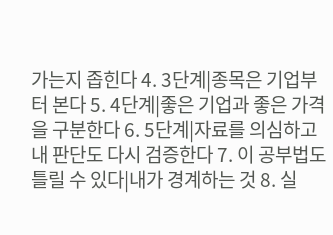가는지 좁힌다 4. 3단계|종목은 기업부터 본다 5. 4단계|좋은 기업과 좋은 가격을 구분한다 6. 5단계|자료를 의심하고 내 판단도 다시 검증한다 7. 이 공부법도 틀릴 수 있다|내가 경계하는 것 8. 실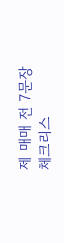제 매매 전 7문장 체크리스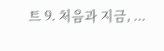트 9. 처음과 지금, ...